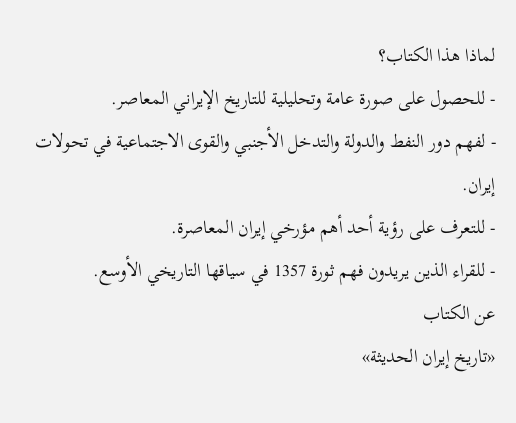لماذا هذا الكتاب؟
- للحصول على صورة عامة وتحليلية للتاريخ الإيراني المعاصر.
- لفهم دور النفط والدولة والتدخل الأجنبي والقوى الاجتماعية في تحولات إيران.
- للتعرف على رؤية أحد أهم مؤرخي إيران المعاصرة.
- للقراء الذين يريدون فهم ثورة 1357 في سياقها التاريخي الأوسع.
عن الكتاب
«تاريخ إيران الحديثة»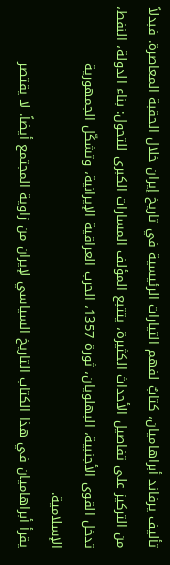تأليف يرفاند أبراهاميان، كتابٌ لفهم التيارات الرئيسية في تاريخ إيران خلال الحقبة المعاصرة. فبدلاً من التركيز على تفاصيل الأحداث الكثيرة، يتتبع المؤلف المسارات الكبرى للتحول: بناء الدولة، النفط، تدخل القوى الأجنبية، البهلويان، ثورة 1357، الحرب العراقية الإيرانية، وتشكّل الجمهورية الإسلامية.
يقرأ أبراهاميان في هذا الكتاب التاريخ السياسي لإيران من زاوية المجتمع أيضاً. لا يقتصر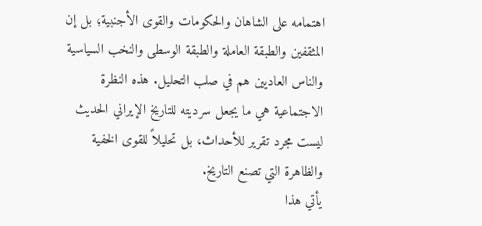اهتمامه على الشاهان والحكومات والقوى الأجنبية؛ بل إن المثقفين والطبقة العاملة والطبقة الوسطى والنخب السياسية والناس العاديين هم في صلب التحليل. هذه النظرة الاجتماعية هي ما يجعل سرديته للتاريخ الإيراني الحديث ليست مجرد تقرير للأحداث، بل تحليلاً للقوى الخفية والظاهرة التي تصنع التاريخ.
يأتي هذا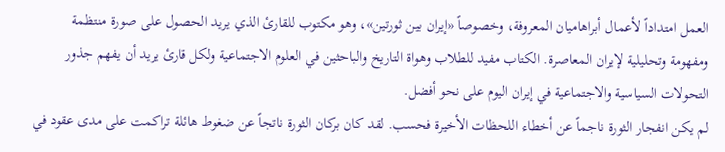العمل امتداداً لأعمال أبراهاميان المعروفة، وخصوصاً «إيران بين ثورتين»، وهو مكتوب للقارئ الذي يريد الحصول على صورة منتظمة ومفهومة وتحليلية لإيران المعاصرة. الكتاب مفيد للطلاب وهواة التاريخ والباحثين في العلوم الاجتماعية ولكل قارئ يريد أن يفهم جذور التحولات السياسية والاجتماعية في إيران اليوم على نحو أفضل.
لم يكن انفجار الثورة ناجماً عن أخطاء اللحظات الأخيرة فحسب. لقد كان بركان الثورة ناتجاً عن ضغوط هائلة تراكمت على مدى عقود في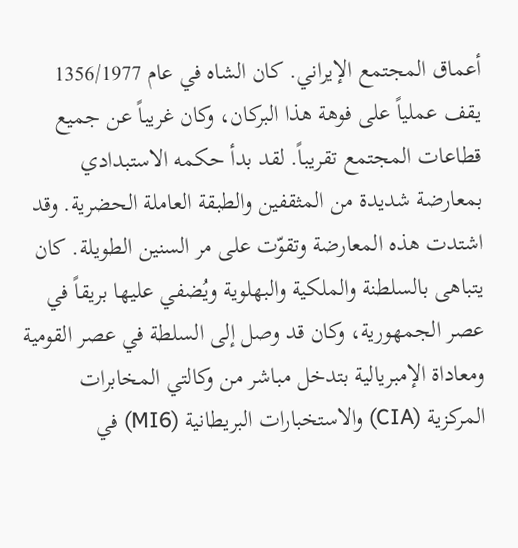أعماق المجتمع الإيراني. كان الشاه في عام 1356/1977 يقف عملياً على فوهة هذا البركان، وكان غريباً عن جميع قطاعات المجتمع تقريباً. لقد بدأ حكمه الاستبدادي بمعارضة شديدة من المثقفين والطبقة العاملة الحضرية. وقد اشتدت هذه المعارضة وتقوّت على مر السنين الطويلة. كان يتباهى بالسلطنة والملكية والبهلوية ويُضفي عليها بريقاً في عصر الجمهورية، وكان قد وصل إلى السلطة في عصر القومية ومعاداة الإمبريالية بتدخل مباشر من وكالتي المخابرات المركزية (CIA) والاستخبارات البريطانية (MI6) في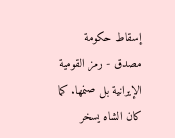إسقاط حكومة مصدق - رمز القومية الإيرانية بل صنمها. كما كان الشاه يسخر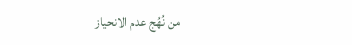من نُهُج عدم الانحياز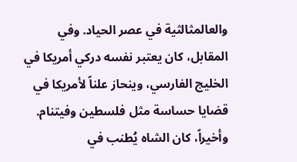والعالمثالثية في عصر الحياد. وفي المقابل، كان يعتبر نفسه دركي أمريكا في الخليج الفارسي، وينحاز علناً لأمريكا في قضايا حساسة مثل فلسطين وفيتنام. وأخيراً، كان الشاه يُطنب في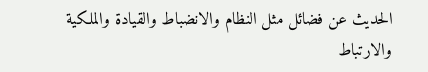الحديث عن فضائل مثل النظام والانضباط والقيادة والملكية والارتباط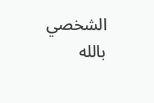الشخصي بالله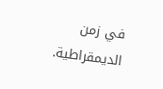في زمن الديمقراطية.